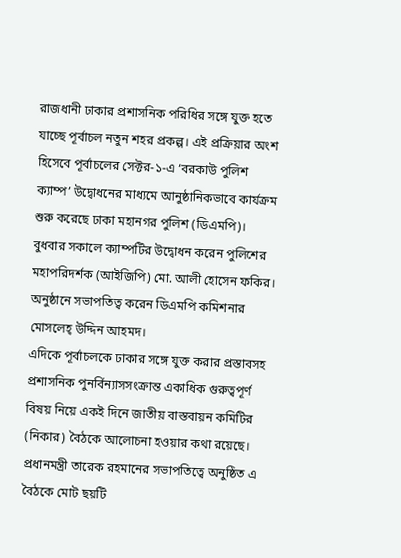রাজধানী ঢাকার প্রশাসনিক পরিধির সঙ্গে যুক্ত হতে যাচ্ছে পূর্বাচল নতুন শহর প্রকল্প। এই প্রক্রিয়ার অংশ হিসেবে পূর্বাচলের সেক্টর-১-এ ‘বরকাউ পুলিশ ক্যাম্প’ উদ্বোধনের মাধ্যমে আনুষ্ঠানিকভাবে কার্যক্রম শুরু করেছে ঢাকা মহানগর পুলিশ (ডিএমপি)।
বুধবার সকালে ক্যাম্পটির উদ্বোধন করেন পুলিশের মহাপরিদর্শক (আইজিপি) মো. আলী হোসেন ফকির। অনুষ্ঠানে সভাপতিত্ব করেন ডিএমপি কমিশনার মোসলেহ্ উদ্দিন আহমদ।
এদিকে পূর্বাচলকে ঢাকার সঙ্গে যুক্ত করার প্রস্তাবসহ প্রশাসনিক পুনর্বিন্যাসসংক্রান্ত একাধিক গুরুত্বপূর্ণ বিষয় নিয়ে একই দিনে জাতীয় বাস্তবায়ন কমিটির (নিকার) বৈঠকে আলোচনা হওয়ার কথা রয়েছে। প্রধানমন্ত্রী তারেক রহমানের সভাপতিত্বে অনুষ্ঠিত এ বৈঠকে মোট ছয়টি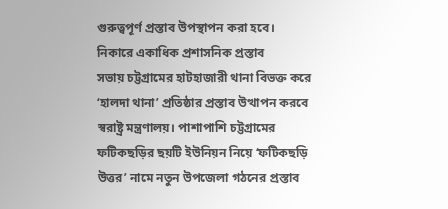গুরুত্বপূর্ণ প্রস্তাব উপস্থাপন করা হবে।
নিকারে একাধিক প্রশাসনিক প্রস্তাব
সভায় চট্টগ্রামের হাটহাজারী থানা বিভক্ত করে ‘হালদা থানা’ প্রতিষ্ঠার প্রস্তাব উত্থাপন করবে স্বরাষ্ট্র মন্ত্রণালয়। পাশাপাশি চট্টগ্রামের ফটিকছড়ির ছয়টি ইউনিয়ন নিয়ে ‘ফটিকছড়ি উত্তর’ নামে নতুন উপজেলা গঠনের প্রস্তাব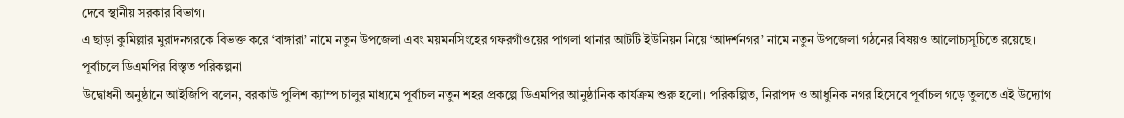দেবে স্থানীয় সরকার বিভাগ।
এ ছাড়া কুমিল্লার মুরাদনগরকে বিভক্ত করে ‘বাঙ্গারা’ নামে নতুন উপজেলা এবং ময়মনসিংহের গফরগাঁওয়ের পাগলা থানার আটটি ইউনিয়ন নিয়ে ‘আদর্শনগর’ নামে নতুন উপজেলা গঠনের বিষয়ও আলোচ্যসূচিতে রয়েছে।
পূর্বাচলে ডিএমপির বিস্তৃত পরিকল্পনা
উদ্বোধনী অনুষ্ঠানে আইজিপি বলেন, বরকাউ পুলিশ ক্যাম্প চালুর মাধ্যমে পূর্বাচল নতুন শহর প্রকল্পে ডিএমপির আনুষ্ঠানিক কার্যক্রম শুরু হলো। পরিকল্পিত, নিরাপদ ও আধুনিক নগর হিসেবে পূর্বাচল গড়ে তুলতে এই উদ্যোগ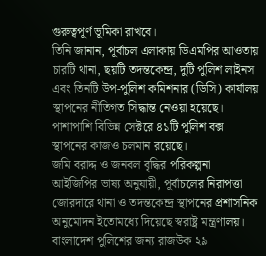গুরুত্বপূর্ণ ভূমিকা রাখবে।
তিনি জানান, পূর্বাচল এলাকায় ডিএমপির আওতায় চারটি থানা, ছয়টি তদন্তকেন্দ্র, দুটি পুলিশ লাইনস এবং তিনটি উপ-পুলিশ কমিশনার (ডিসি) কার্যালয় স্থাপনের নীতিগত সিদ্ধান্ত নেওয়া হয়েছে। পাশাপাশি বিভিন্ন সেক্টরে ৪১টি পুলিশ বক্স স্থাপনের কাজও চলমান রয়েছে।
জমি বরাদ্দ ও জনবল বৃদ্ধির পরিকল্পনা
আইজিপির ভাষ্য অনুযায়ী, পূর্বাচলের নিরাপত্তা জোরদারে থানা ও তদন্তকেন্দ্র স্থাপনের প্রশাসনিক অনুমোদন ইতোমধ্যে দিয়েছে স্বরাষ্ট্র মন্ত্রণালয়। বাংলাদেশ পুলিশের জন্য রাজউক ২৯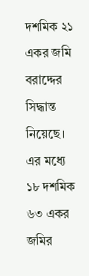দশমিক ২১ একর জমি বরাদ্দের সিদ্ধান্ত নিয়েছে। এর মধ্যে ১৮ দশমিক ৬৩ একর জমির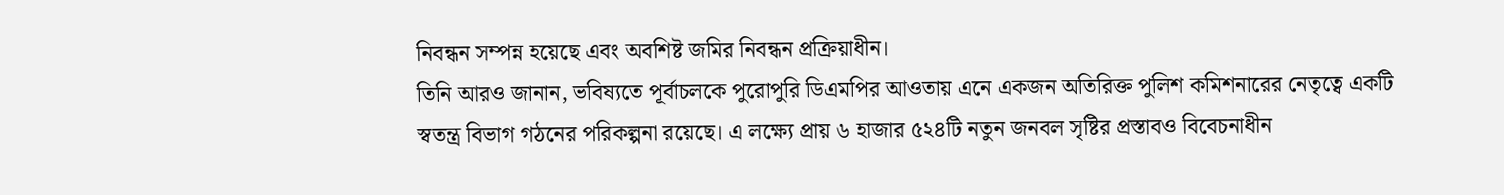নিবন্ধন সম্পন্ন হয়েছে এবং অবশিষ্ট জমির নিবন্ধন প্রক্রিয়াধীন।
তিনি আরও জানান, ভবিষ্যতে পূর্বাচলকে পুরোপুরি ডিএমপির আওতায় এনে একজন অতিরিক্ত পুলিশ কমিশনারের নেতৃত্বে একটি স্বতন্ত্র বিভাগ গঠনের পরিকল্পনা রয়েছে। এ লক্ষ্যে প্রায় ৬ হাজার ৫২৪টি নতুন জনবল সৃষ্টির প্রস্তাবও বিবেচনাধীন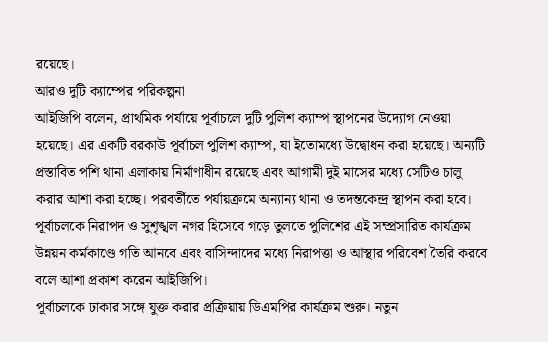রয়েছে।
আরও দুটি ক্যাম্পের পরিকল্পনা
আইজিপি বলেন, প্রাথমিক পর্যায়ে পূর্বাচলে দুটি পুলিশ ক্যাম্প স্থাপনের উদ্যোগ নেওয়া হয়েছে। এর একটি বরকাউ পূর্বাচল পুলিশ ক্যাম্প, যা ইতোমধ্যে উদ্বোধন করা হয়েছে। অন্যটি প্রস্তাবিত পশি থানা এলাকায় নির্মাণাধীন রয়েছে এবং আগামী দুই মাসের মধ্যে সেটিও চালু করার আশা করা হচ্ছে। পরবর্তীতে পর্যায়ক্রমে অন্যান্য থানা ও তদন্তকেন্দ্র স্থাপন করা হবে।
পূর্বাচলকে নিরাপদ ও সুশৃঙ্খল নগর হিসেবে গড়ে তুলতে পুলিশের এই সম্প্রসারিত কার্যক্রম উন্নয়ন কর্মকাণ্ডে গতি আনবে এবং বাসিন্দাদের মধ্যে নিরাপত্তা ও আস্থার পরিবেশ তৈরি করবে বলে আশা প্রকাশ করেন আইজিপি।
পূর্বাচলকে ঢাকার সঙ্গে যুক্ত করার প্রক্রিয়ায় ডিএমপির কার্যক্রম শুরু। নতুন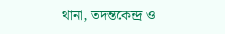থানা, তদন্তকেন্দ্র ও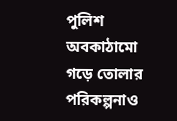পুলিশ অবকাঠামো গড়ে তোলার পরিকল্পনাও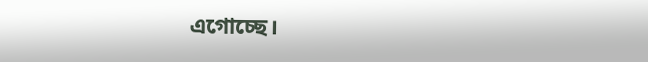এগোচ্ছে।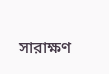সারাক্ষণ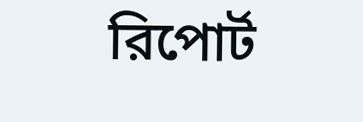রিপোর্ট